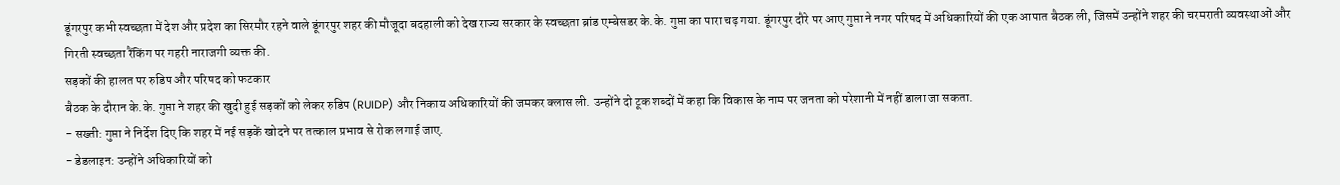डूंगरपुर कभी स्वच्छता में देश और प्रदेश का सिरमौर रहने वाले डूंगरपुर शहर की मौजूदा बदहाली को देख राज्य सरकार के स्वच्छता ब्रांड एम्बेसडर के.के. गुप्ता का पारा चढ़ गया. डूंगरपुर दौरे पर आए गुप्ता ने नगर परिषद में अधिकारियों की एक आपात बैठक ली, जिसमें उन्होंने शहर की चरमराती व्यवस्थाओं और गिरती स्वच्छता रैंकिंग पर गहरी नाराजगी व्यक्त की.
सड़कों की हालत पर रुडिप और परिषद को फटकार
बैठक के दौरान के.के. गुप्ता ने शहर की खुदी हुई सड़कों को लेकर रुडिप (RUIDP) और निकाय अधिकारियों की जमकर क्लास ली. उन्होंने दो टूक शब्दों में कहा कि विकास के नाम पर जनता को परेशानी में नहीं डाला जा सकता.
- सख्ती: गुप्ता ने निर्देश दिए कि शहर में नई सड़कें खोदने पर तत्काल प्रभाव से रोक लगाई जाए.
- डेडलाइन: उन्होंने अधिकारियों को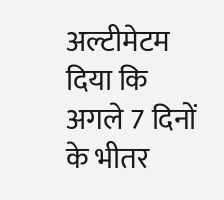अल्टीमेटम दिया कि अगले 7 दिनों के भीतर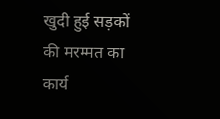खुदी हुई सड़कों की मरम्मत का कार्य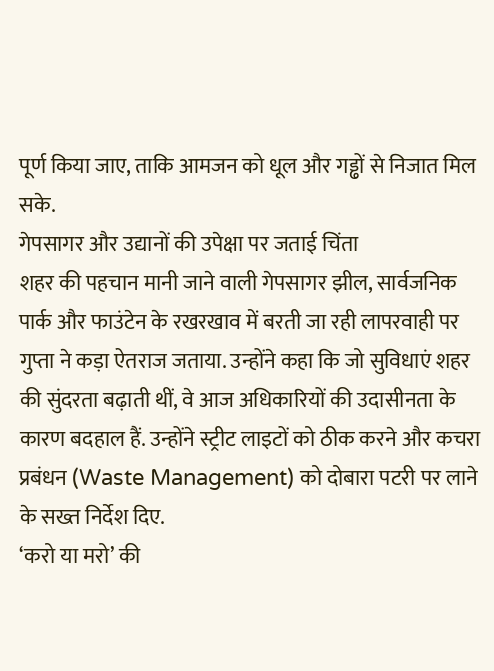पूर्ण किया जाए, ताकि आमजन को धूल और गड्ढों से निजात मिल सके.
गेपसागर और उद्यानों की उपेक्षा पर जताई चिंता
शहर की पहचान मानी जाने वाली गेपसागर झील, सार्वजनिक पार्क और फाउंटेन के रखरखाव में बरती जा रही लापरवाही पर गुप्ता ने कड़ा ऐतराज जताया. उन्होंने कहा कि जो सुविधाएं शहर की सुंदरता बढ़ाती थीं, वे आज अधिकारियों की उदासीनता के कारण बदहाल हैं. उन्होंने स्ट्रीट लाइटों को ठीक करने और कचरा प्रबंधन (Waste Management) को दोबारा पटरी पर लाने के सख्त निर्देश दिए.
‘करो या मरो’ की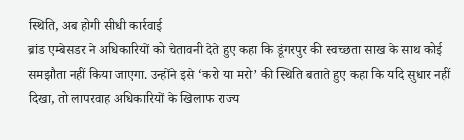स्थिति, अब होगी सीधी कार्रवाई
ब्रांड एम्बेसडर ने अधिकारियों को चेतावनी देते हुए कहा कि डूंगरपुर की स्वच्छता साख के साथ कोई समझौता नहीं किया जाएगा. उन्होंने इसे ‘करो या मरो’ की स्थिति बताते हुए कहा कि यदि सुधार नहीं दिखा, तो लापरवाह अधिकारियों के खिलाफ राज्य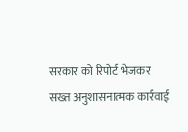सरकार को रिपोर्ट भेजकर सख्त अनुशासनात्मक कार्रवाई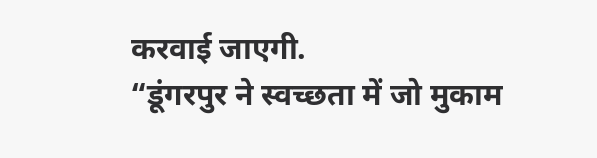करवाई जाएगी.
“डूंगरपुर ने स्वच्छता में जो मुकाम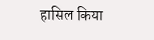हासिल किया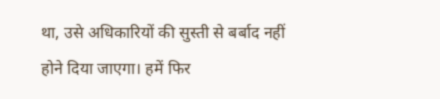था, उसे अधिकारियों की सुस्ती से बर्बाद नहीं होने दिया जाएगा। हमें फिर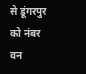से डूंगरपुर को नंबर वन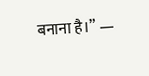बनाना है।” —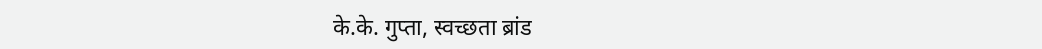के.के. गुप्ता, स्वच्छता ब्रांड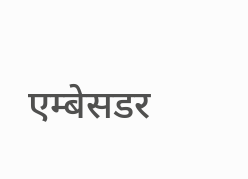एम्बेसडर